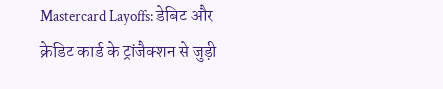Mastercard Layoffs: डेबिट और क्रेडिट कार्ड के ट्रांजैक्शन से जुड़ी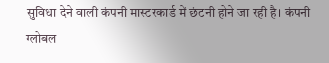सुविधा देने वाली कंपनी मास्टरकार्ड में छंटनी होने जा रही है। कंपनी ग्लोबल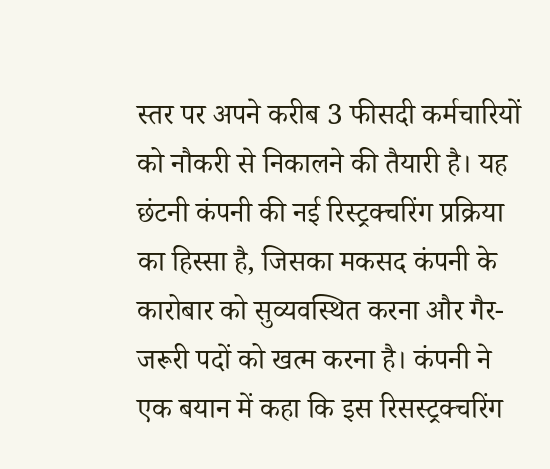स्तर पर अपने करीब 3 फीसदी कर्मचारियों को नौकरी से निकालने की तैयारी है। यह छंटनी कंपनी की नई रिस्ट्रक्चरिंग प्रक्रिया का हिस्सा है, जिसका मकसद कंपनी के कारोबार को सुव्यवस्थित करना और गैर-जरूरी पदों को खत्म करना है। कंपनी ने एक बयान में कहा कि इस रिसस्ट्रक्चरिंग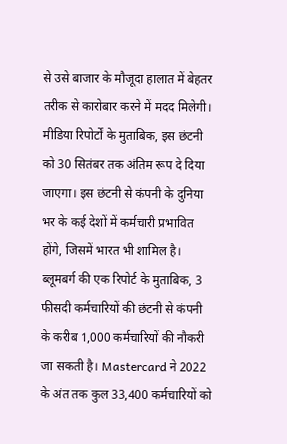से उसे बाजार के मौजूदा हालात में बेहतर तरीक से कारोबार करने में मदद मिलेगी।
मीडिया रिपोर्टों के मुताबिक, इस छंटनी को 30 सितंबर तक अंतिम रूप दे दिया जाएगा। इस छंटनी से कंपनी के दुनिया भर के कई देशों में कर्मचारी प्रभावित होंगे, जिसमें भारत भी शामिल है। ब्लूमबर्ग की एक रिपोर्ट के मुताबिक, 3 फीसदी कर्मचारियों की छंटनी से कंपनी के करीब 1,000 कर्मचारियों की नौकरी जा सकती है। Mastercard ने 2022 के अंत तक कुल 33,400 कर्मचारियों को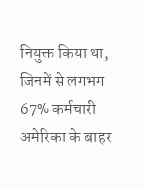नियुक्त किया था, जिनमें से लगभग 67% कर्मचारी अमेरिका के बाहर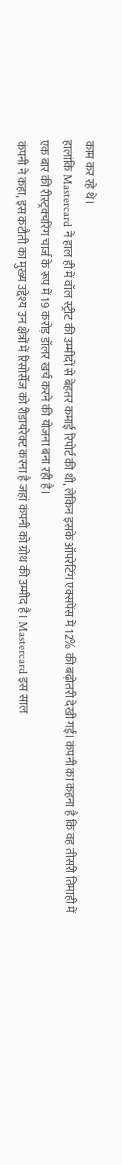काम कर रहे थे।
हालांकि Mastercard ने हाल ही में वॉल स्ट्रीट की उम्मीदों से बेहतर कमाई रिपोर्ट की थी, लेकिन इसके ऑपरेटिंग एक्सपेंस में 12% की बढ़ोतरी देखी गई। कंपनी का कहना है कि वह तीसरी तिमाही में एक बार की रीस्ट्रक्चरिंग चार्ज के रूप में 19 करोड़ डॉलर खर्च करने की योजना बना रही है।
कंपनी ने कहा, इस कटौती का मुख्य उद्देश्य उन क्षेत्रों में रिसोर्सेज को रीडायरेक्ट करना है जहां कंपनी को ग्रोथ की उम्मीद है। Mastercard इस साल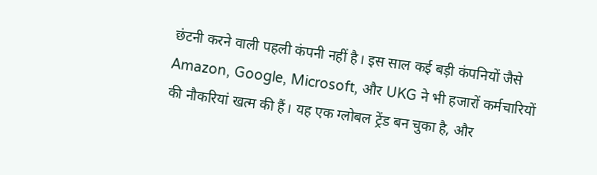छंटनी करने वाली पहली कंपनी नहीं है। इस साल कई बड़ी कंपनियों जैसे Amazon, Google, Microsoft, और UKG ने भी हजारों कर्मचारियों की नौकरियां खत्म की हैं। यह एक ग्लोबल ट्रेंड बन चुका है, और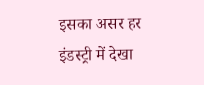इसका असर हर इंडस्ट्री में देखा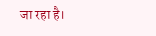जा रहा है।